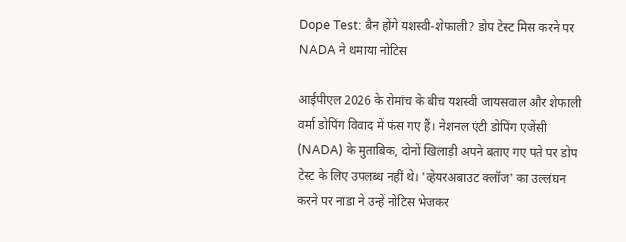Dope Test: बैन होंगे यशस्वी-शेफाली? डोप टेस्ट मिस करने पर NADA ने थमाया नोटिस

आईपीएल 2026 के रोमांच के बीच यशस्वी जायसवाल और शेफाली वर्मा डोपिंग विवाद में फंस गए हैं। नेशनल एंटी डोपिंग एजेंसी (NADA) के मुताबिक, दोनों खिलाड़ी अपने बताए गए पते पर डोप टेस्ट के लिए उपलब्ध नहीं थे। 'व्हेयरअबाउट क्लॉज' का उल्लंघन करने पर नाडा ने उन्हें नोटिस भेजकर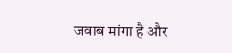जवाब मांगा है और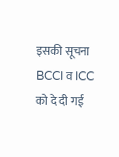इसकी सूचना BCCI व ICC को दे दी गई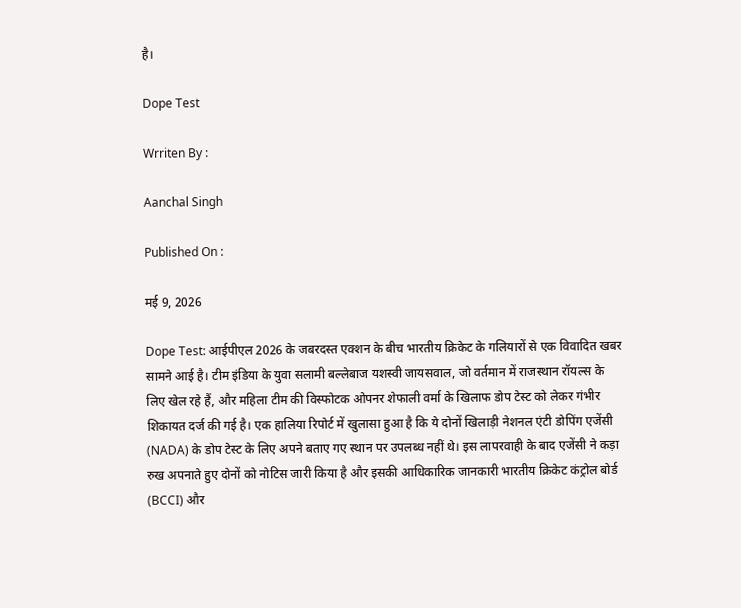है।

Dope Test

Wrriten By :

Aanchal Singh

Published On :

मई 9, 2026

Dope Test: आईपीएल 2026 के जबरदस्त एक्शन के बीच भारतीय क्रिकेट के गलियारों से एक विवादित खबर सामने आई है। टीम इंडिया के युवा सलामी बल्लेबाज यशस्वी जायसवाल, जो वर्तमान में राजस्थान रॉयल्स के लिए खेल रहे हैं, और महिला टीम की विस्फोटक ओपनर शेफाली वर्मा के खिलाफ डोप टेस्ट को लेकर गंभीर शिकायत दर्ज की गई है। एक हालिया रिपोर्ट में खुलासा हुआ है कि ये दोनों खिलाड़ी नेशनल एंटी डोपिंग एजेंसी (NADA) के डोप टेस्ट के लिए अपने बताए गए स्थान पर उपलब्ध नहीं थे। इस लापरवाही के बाद एजेंसी ने कड़ा रुख अपनाते हुए दोनों को नोटिस जारी किया है और इसकी आधिकारिक जानकारी भारतीय क्रिकेट कंट्रोल बोर्ड (BCCI) और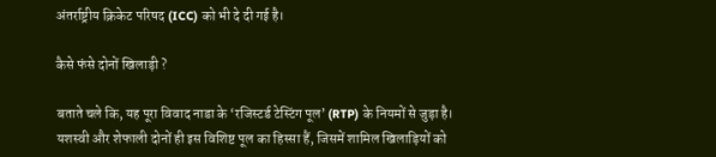अंतर्राष्ट्रीय क्रिकेट परिषद (ICC) को भी दे दी गई है।

कैसे फंसे दोनों खिलाड़ी ?

बताते चले कि, यह पूरा विवाद नाडा के ‘रजिस्टर्ड टेस्टिंग पूल’ (RTP) के नियमों से जुड़ा है। यशस्वी और शेफाली दोनों ही इस विशिष्ट पूल का हिस्सा हैं, जिसमें शामिल खिलाड़ियों को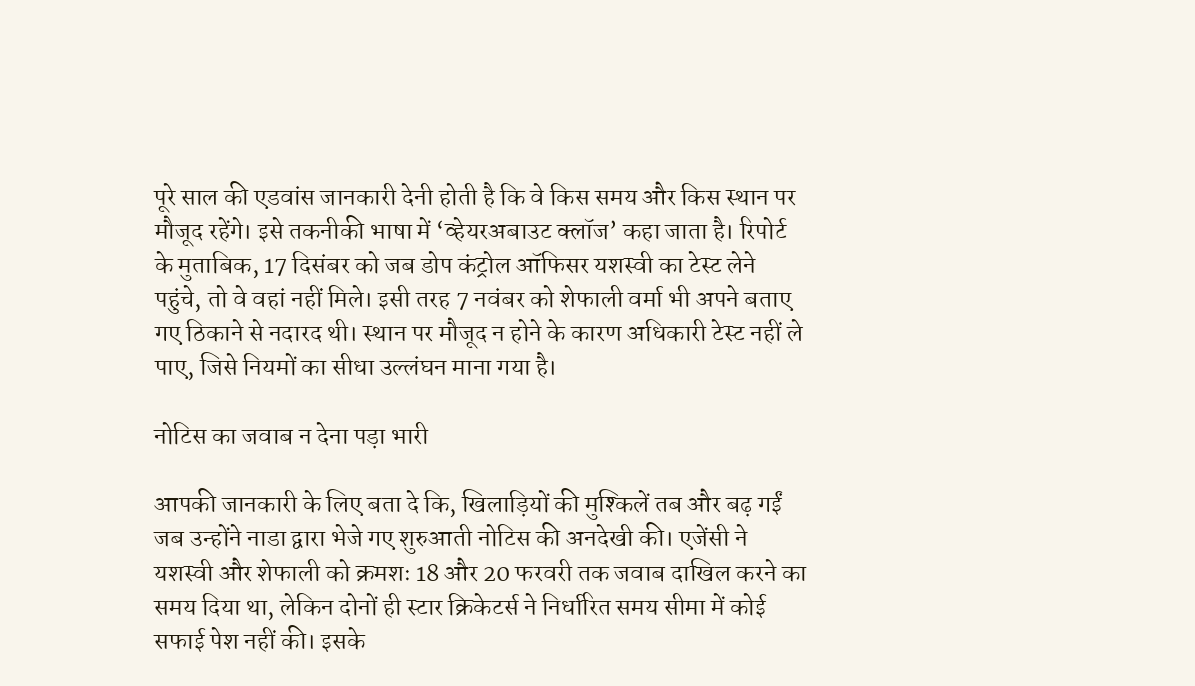पूरे साल की एडवांस जानकारी देनी होती है कि वे किस समय और किस स्थान पर मौजूद रहेंगे। इसे तकनीकी भाषा में ‘व्हेयरअबाउट क्लॉज’ कहा जाता है। रिपोर्ट के मुताबिक, 17 दिसंबर को जब डोप कंट्रोल ऑफिसर यशस्वी का टेस्ट लेने पहुंचे, तो वे वहां नहीं मिले। इसी तरह 7 नवंबर को शेफाली वर्मा भी अपने बताए गए ठिकाने से नदारद थी। स्थान पर मौजूद न होने के कारण अधिकारी टेस्ट नहीं ले पाए, जिसे नियमों का सीधा उल्लंघन माना गया है।

नोटिस का जवाब न देना पड़ा भारी

आपकी जानकारी के लिए बता दे कि, खिलाड़ियों की मुश्किलें तब और बढ़ गईं जब उन्होंने नाडा द्वारा भेजे गए शुरुआती नोटिस की अनदेखी की। एजेंसी ने यशस्वी और शेफाली को क्रमशः 18 और 20 फरवरी तक जवाब दाखिल करने का समय दिया था, लेकिन दोनों ही स्टार क्रिकेटर्स ने निर्धारित समय सीमा में कोई सफाई पेश नहीं की। इसके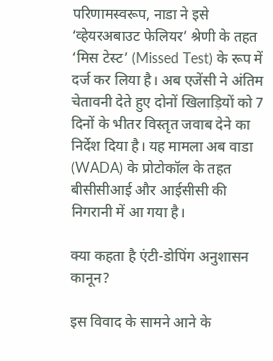परिणामस्वरूप, नाडा ने इसे ‘व्हेयरअबाउट फेलियर’ श्रेणी के तहत ‘मिस टेस्ट’ (Missed Test) के रूप में दर्ज कर लिया है। अब एजेंसी ने अंतिम चेतावनी देते हुए दोनों खिलाड़ियों को 7 दिनों के भीतर विस्तृत जवाब देने का निर्देश दिया है। यह मामला अब वाडा (WADA) के प्रोटोकॉल के तहत बीसीसीआई और आईसीसी की निगरानी में आ गया है।

क्या कहता है एंटी-डोपिंग अनुशासन कानून?

इस विवाद के सामने आने के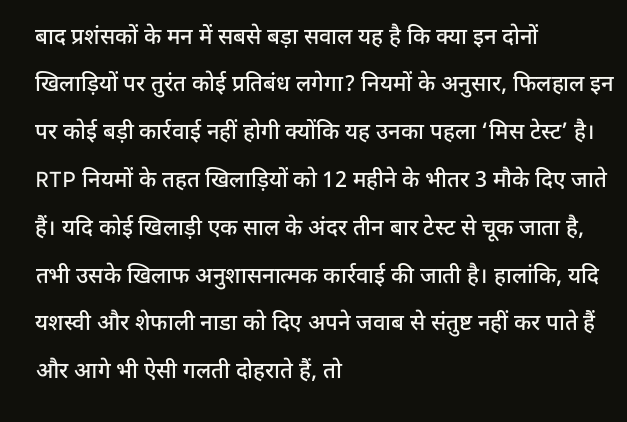बाद प्रशंसकों के मन में सबसे बड़ा सवाल यह है कि क्या इन दोनों खिलाड़ियों पर तुरंत कोई प्रतिबंध लगेगा? नियमों के अनुसार, फिलहाल इन पर कोई बड़ी कार्रवाई नहीं होगी क्योंकि यह उनका पहला ‘मिस टेस्ट’ है। RTP नियमों के तहत खिलाड़ियों को 12 महीने के भीतर 3 मौके दिए जाते हैं। यदि कोई खिलाड़ी एक साल के अंदर तीन बार टेस्ट से चूक जाता है, तभी उसके खिलाफ अनुशासनात्मक कार्रवाई की जाती है। हालांकि, यदि यशस्वी और शेफाली नाडा को दिए अपने जवाब से संतुष्ट नहीं कर पाते हैं और आगे भी ऐसी गलती दोहराते हैं, तो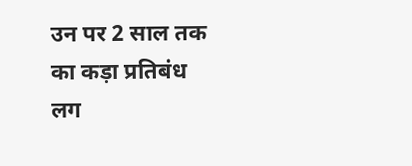उन पर 2 साल तक का कड़ा प्रतिबंध लग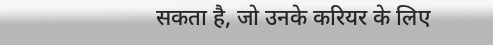सकता है, जो उनके करियर के लिए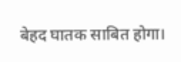बेहद घातक साबित होगा।